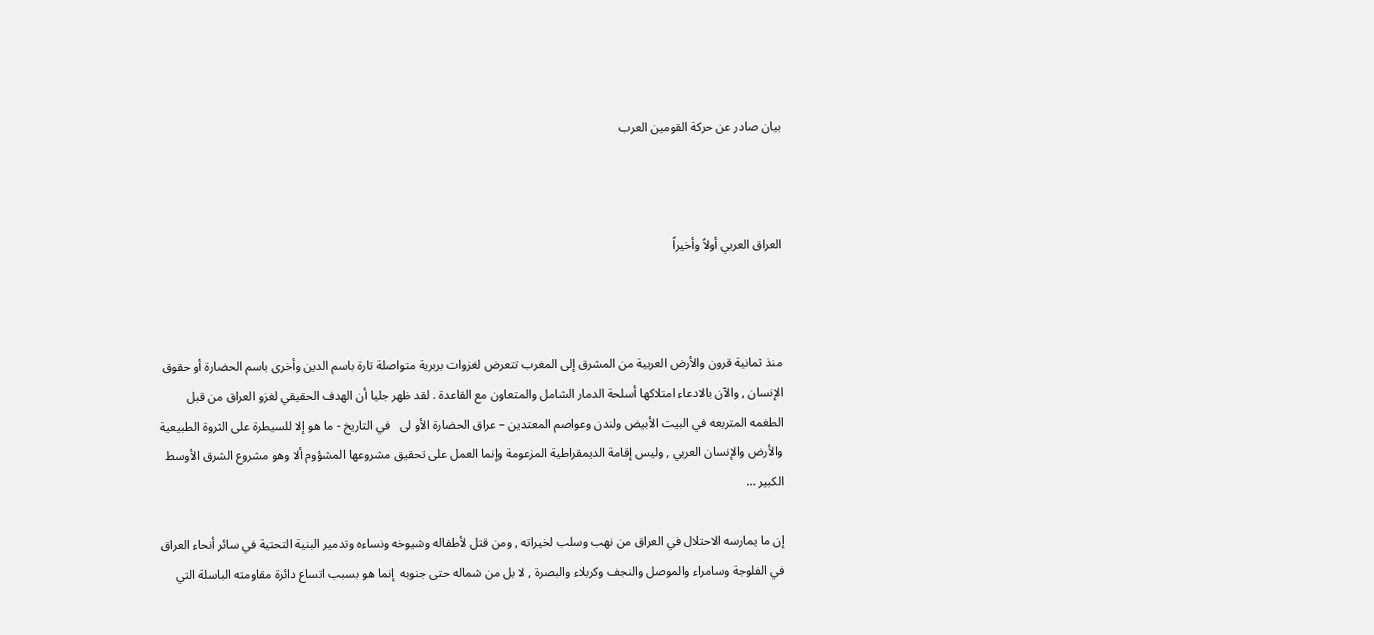بيان صادر عن حركة القومين العرب



العراق العربي أولاً وأخيراً



منذ ثمانية قرون والأرض العربية من المشرق إلى المغرب تتعرض لغزوات بربرية متواصلة تارة باسم الدين وأخرى باسم الحضارة أو حقوق الإنسان , والآن بالادعاء امتلاكها أسلحة الدمار الشامل والمتعاون مع القاعدة . لقد ظهر جليا أن الهدف الحقيقي لغزو العراق من قبل الطغمه المتربعه في البيت الأبيض ولندن وعواصم المعتدين – عراق الحضارة الأو لى   في التاريخ - ما هو إلا للسيطرة على الثروة الطبيعية والأرض والإنسان العربي , وليس إقامة الديمقراطية المزعومة وإنما العمل على تحقيق مشروعها المشؤوم ألا وهو مشروع الشرق الأوسط الكبير …

إن ما يمارسه الاحتلال في العراق من نهب وسلب لخيراته , ومن قتل لأطفاله وشيوخه ونساءه وتدمير البنية التحتية في سائر أنحاء العراق في الفلوجة وسامراء والموصل والنجف وكربلاء والبصرة , لا بل من شماله حتى جنوبه  إنما هو بسبب اتساع دائرة مقاومته الباسلة التي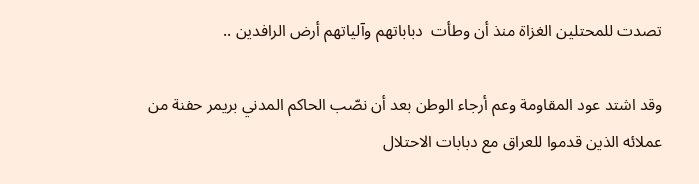تصدت للمحتلين الغزاة منذ أن وطأت  دباباتهم وآلياتهم أرض الرافدين ..

وقد اشتد عود المقاومة وعم أرجاء الوطن بعد أن نصّب الحاكم المدني بريمر حفنة من عملائه الذين قدموا للعراق مع دبابات الاحتلال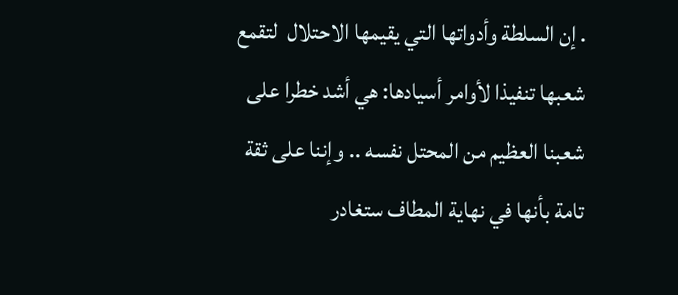. إن السلطة وأدواتها التي يقيمها الاحتلال  لتقمع شعبها تنفيذا لأوامر أسيادها: هي أشد خطرا على شعبنا العظيم من المحتل نفسه .. وإننا على ثقة تامة بأنها في نهاية المطاف ستغادر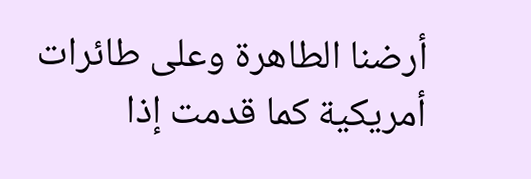أرضنا الطاهرة وعلى طائرات أمريكية كما قدمت إذا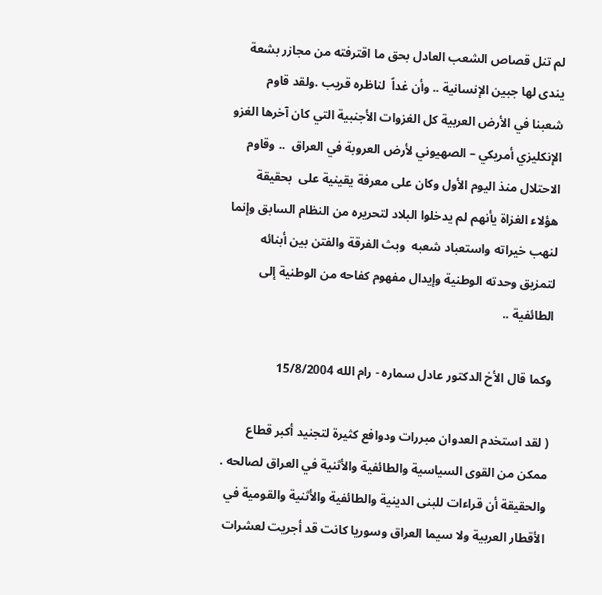لم تنل قصاص الشعب العادل بحق ما اقترفته من مجازر بشعة يندى لها جبين الإنسانية .. وأن غداً  لناظره قريب .ولقد قاوم شعبنا في الأرض العربية كل الغزوات الأجنبية التي كان آخرها الغزو الإنكليزي أمريكي – الصهيوني لأرض العروبة في العراق  .. وقاوم الاحتلال منذ اليوم الأول وكان على معرفة يقينية على  بحقيقة  هؤلاء الغزاة يأنهم لم يدخلوا البلاد لتحريره من النظام السابق وإنما لنهب خيراته واستعباد شعبه  وبث الفرقة والفتن بين أبنائه  لتمزيق وحدته الوطنية وإيدال مفهوم كفاحه من الوطنية إلى الطائفية ..

وكما قال الأخ الدكتور عادل سماره - رام الله 15/8/2004

( لقد استخدم العدوان مبررات ودوافع كثيرة لتجنيد أكبر قطاع ممكن من القوى السياسية والطائفية والأثنية في العراق لصالحه . والحقيقة أن قراءات للبنى الدينية والطائفية والأثنية والقومية في الأقطار العربية ولا سيما العراق وسوريا كانت قد أجريت لعشرات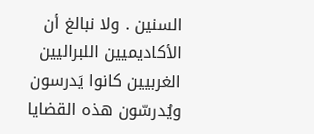السنين . ولا نبالغ أن الأكاديميين اللبراليين الغربيين كانوا يَدرسون  ويُدرسّون هذه القضايا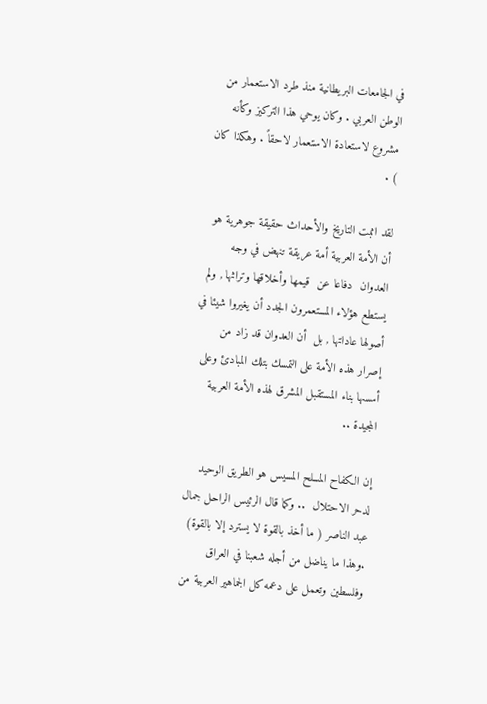في الجامعات البريطانية منذ طرد الاستعمار من الوطن العربي . وكان يوحي هذا التركيز وكأنه مشروع لاستعادة الاستعمار لاحقاً . وهكذا كان ) .

لقد اثبت التاريخ والأحداث حقيقة جوهرية هو أن الأمة العربية أمة عريقة تنهض في وجه العدوان  دفاعا عن  قيمها وأخلاقها وتراثها , ولم يستطع هؤلاء المستعمرون الجدد أن يغيروا شيئا في أصولها عاداتها , بل  أن العدوان قد زاد من  إصرار هذه الأمة على التمسك بتلك المبادئ وعلى أسسها بناء المستقبل المشرق لهذه الأمة العربية المجيدة ..

إن الكفاح المسلح المسيس هو الطريق الوحيد لدحر الاحتلال  .. وكما قال الرئيس الراحل جمال عبد الناصر ( ما أخذ بالقوة لا يسترد إلا بالقوة) .وهذا ما يناضل من أجله شعبنا في العراق وفلسطين وتعمل على دعمه كل الجماهير العربية من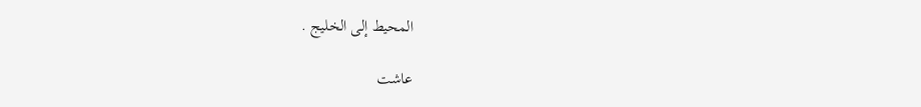المحيط إلى الخليج .

عاشت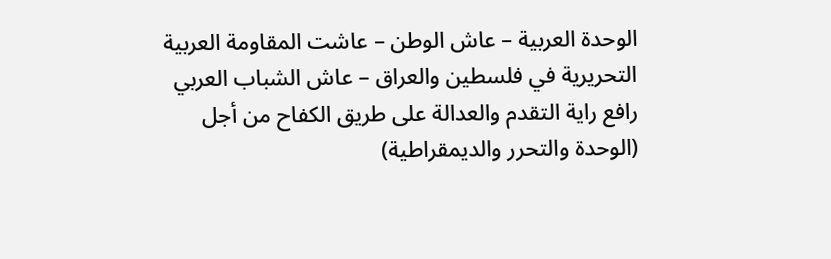الوحدة العربية – عاش الوطن – عاشت المقاومة العربية التحريرية في فلسطين والعراق – عاش الشباب العربي رافع راية التقدم والعدالة على طريق الكفاح من أجل (الوحدة والتحرر والديمقراطية)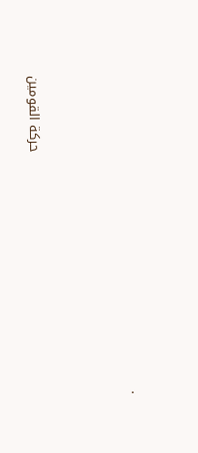.



                                                       حركة القومين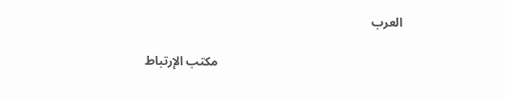العرب

                                                           مكتب الإرتباط